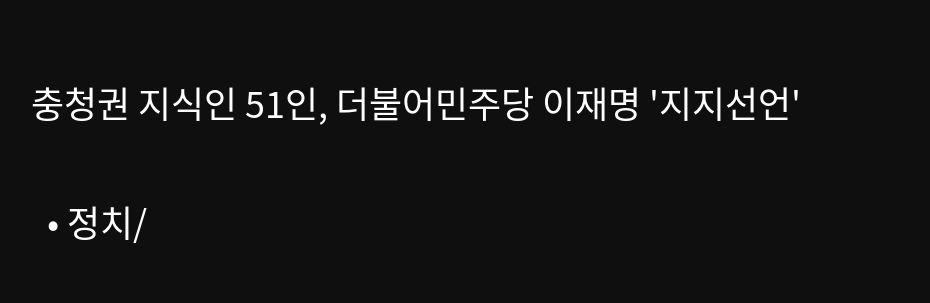충청권 지식인 51인, 더불어민주당 이재명 '지지선언'

  • 정치/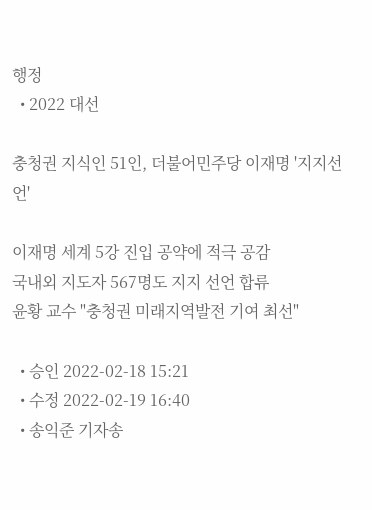행정
  • 2022 대선

충청권 지식인 51인, 더불어민주당 이재명 '지지선언'

이재명 세계 5강 진입 공약에 적극 공감
국내외 지도자 567명도 지지 선언 합류
윤황 교수 "충청권 미래지역발전 기여 최선"

  • 승인 2022-02-18 15:21
  • 수정 2022-02-19 16:40
  • 송익준 기자송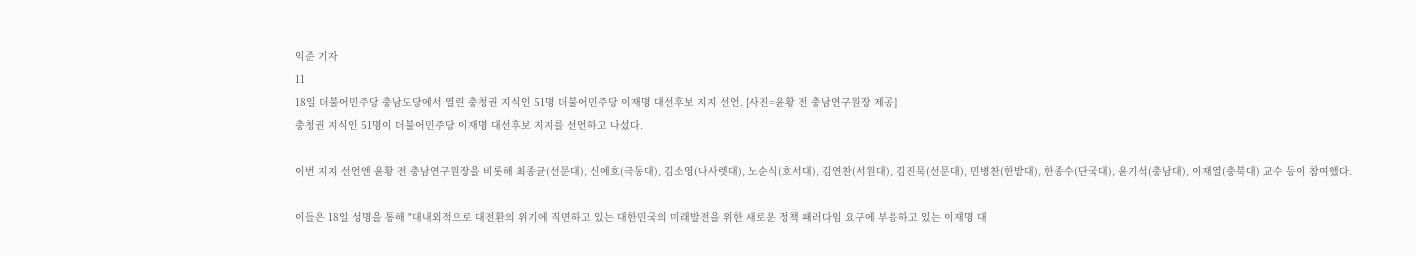익준 기자
11
18일 더불어민주당 충남도당에서 열린 충청권 지식인 51명 더불어민주당 이재명 대선후보 지지 선언. [사진=윤황 전 충남연구원장 제공]
충청권 지식인 51명이 더불어민주당 이재명 대선후보 지지를 선언하고 나섰다.

이번 지지 선언엔 윤황 전 충남연구원장을 비롯해 최종균(선문대), 신예호(극동대), 김소영(나사렛대), 노순식(호서대), 김연찬(서원대), 김진묵(선문대), 민병찬(한밭대), 한종수(단국대), 윤기석(충남대), 이재열(충북대) 교수 등이 참여했다.

이들은 18일 성명을 통해 "대내외적으로 대전환의 위기에 직면하고 있는 대한민국의 미래발전을 위한 새로운 정책 패러다임 요구에 부응하고 있는 이재명 대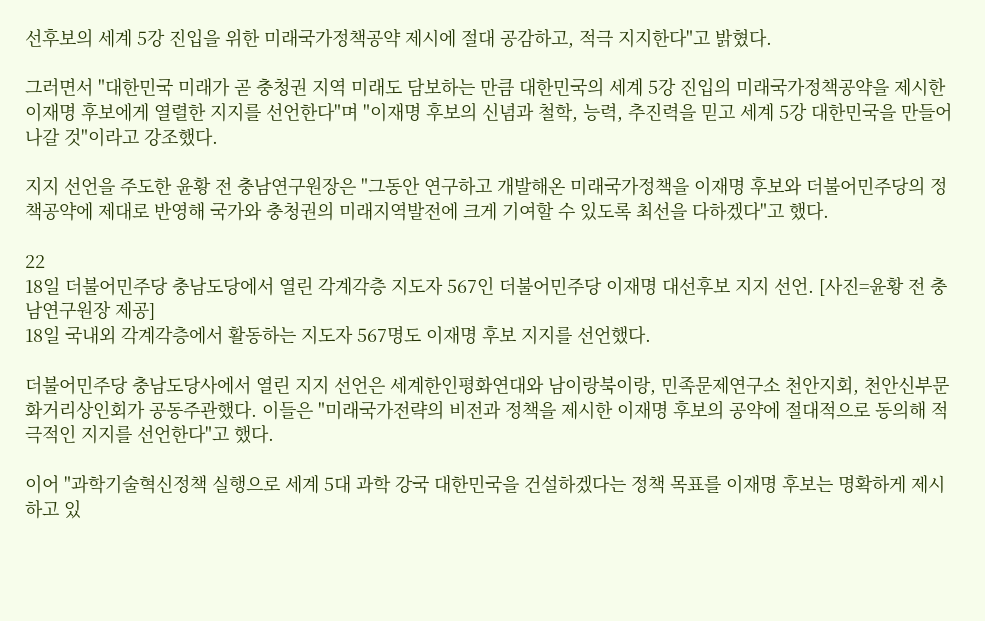선후보의 세계 5강 진입을 위한 미래국가정책공약 제시에 절대 공감하고, 적극 지지한다"고 밝혔다.

그러면서 "대한민국 미래가 곧 충청권 지역 미래도 담보하는 만큼 대한민국의 세계 5강 진입의 미래국가정책공약을 제시한 이재명 후보에게 열렬한 지지를 선언한다"며 "이재명 후보의 신념과 철학, 능력, 추진력을 믿고 세계 5강 대한민국을 만들어나갈 것"이라고 강조했다.

지지 선언을 주도한 윤황 전 충남연구원장은 "그동안 연구하고 개발해온 미래국가정책을 이재명 후보와 더불어민주당의 정책공약에 제대로 반영해 국가와 충청권의 미래지역발전에 크게 기여할 수 있도록 최선을 다하겠다"고 했다.

22
18일 더불어민주당 충남도당에서 열린 각계각층 지도자 567인 더불어민주당 이재명 대선후보 지지 선언. [사진=윤황 전 충남연구원장 제공]
18일 국내외 각계각층에서 활동하는 지도자 567명도 이재명 후보 지지를 선언했다.

더불어민주당 충남도당사에서 열린 지지 선언은 세계한인평화연대와 남이랑북이랑, 민족문제연구소 천안지회, 천안신부문화거리상인회가 공동주관했다. 이들은 "미래국가전략의 비전과 정책을 제시한 이재명 후보의 공약에 절대적으로 동의해 적극적인 지지를 선언한다"고 했다.

이어 "과학기술혁신정책 실행으로 세계 5대 과학 강국 대한민국을 건설하겠다는 정책 목표를 이재명 후보는 명확하게 제시하고 있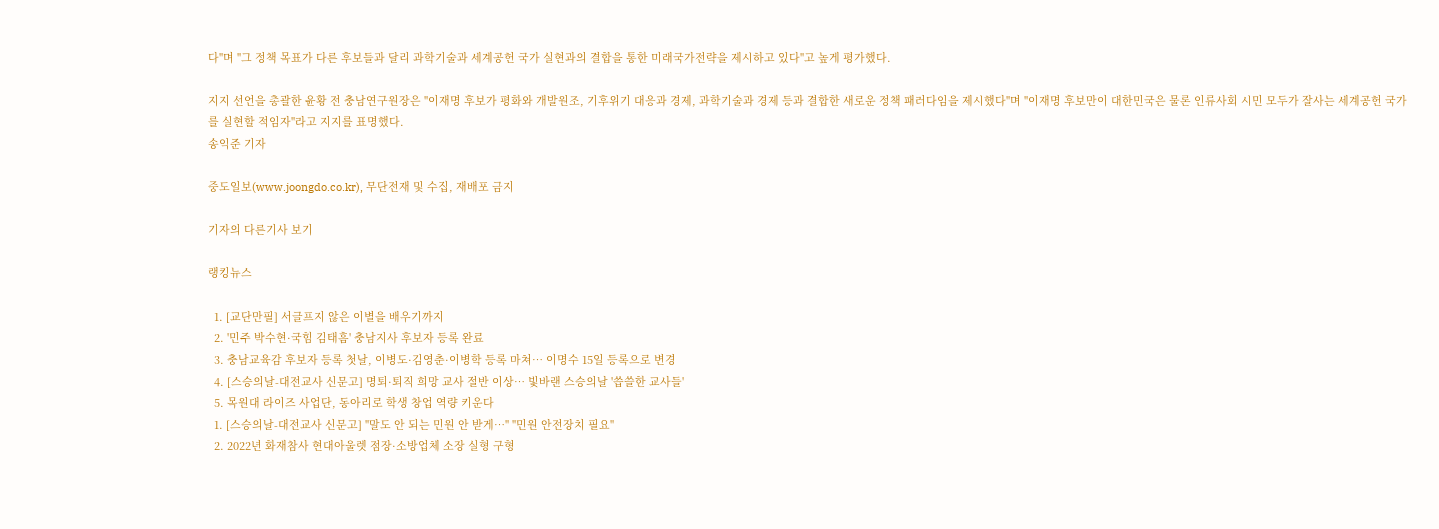다"며 "그 정책 목표가 다른 후보들과 달리 과학기술과 세계공헌 국가 실현과의 결합을 통한 미래국가전략을 제시하고 있다"고 높게 평가했다.

지지 선언을 총괄한 윤황 전 충남연구원장은 "이재명 후보가 평화와 개발원조, 기후위기 대응과 경제, 과학기술과 경제 등과 결합한 새로운 정책 패러다임을 제시했다"며 "이재명 후보만이 대한민국은 물론 인류사회 시민 모두가 잘사는 세계공헌 국가를 실현할 적임자"라고 지지를 표명했다.
송익준 기자

중도일보(www.joongdo.co.kr), 무단전재 및 수집, 재배포 금지

기자의 다른기사 보기

랭킹뉴스

  1. [교단만필] 서글프지 않은 이별을 배우기까지
  2. '민주 박수현·국힘 김태흠' 충남지사 후보자 등록 완료
  3. 충남교육감 후보자 등록 첫날, 이병도·김영춘·이병학 등록 마쳐… 이명수 15일 등록으로 변경
  4. [스승의날-대전교사 신문고] 명퇴·퇴직 희망 교사 절반 이상… 빛바랜 스승의날 '씁쓸한 교사들'
  5. 목원대 라이즈 사업단, 동아리로 학생 창업 역량 키운다
  1. [스승의날-대전교사 신문고] "말도 안 되는 민원 안 받게…" "민원 안전장치 필요"
  2. 2022년 화재참사 현대아울렛 점장·소방업체 소장 실형 구형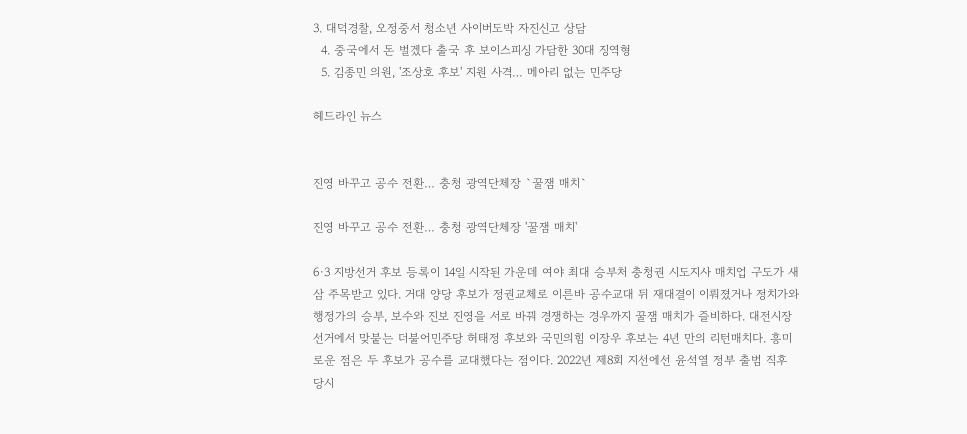3. 대덕경찰, 오정중서 청소년 사이버도박 자진신고 상담
  4. 중국에서 돈 벌겠다 출국 후 보이스피싱 가담한 30대 징역형
  5. 김종민 의원, '조상호 후보' 지원 사격… 메아리 없는 민주당

헤드라인 뉴스


진영 바꾸고 공수 전환… 충청 광역단체장 `꿀잼 매치`

진영 바꾸고 공수 전환… 충청 광역단체장 '꿀잼 매치'

6·3 지방선거 후보 등록이 14일 시작된 가운데 여야 최대 승부처 충청권 시도지사 매치업 구도가 새삼 주목받고 있다. 거대 양당 후보가 정권교체로 이른바 공수교대 뒤 재대결이 이뤄졌거나 정치가와 행정가의 승부, 보수와 진보 진영을 서로 바꿔 경쟁하는 경우까지 꿀잼 매치가 즐비하다. 대전시장 선거에서 맞붙는 더불어민주당 허태정 후보와 국민의힘 이장우 후보는 4년 만의 리턴매치다. 흥미로운 점은 두 후보가 공수를 교대했다는 점이다. 2022년 제8회 지선에선 윤석열 정부 출범 직후 당시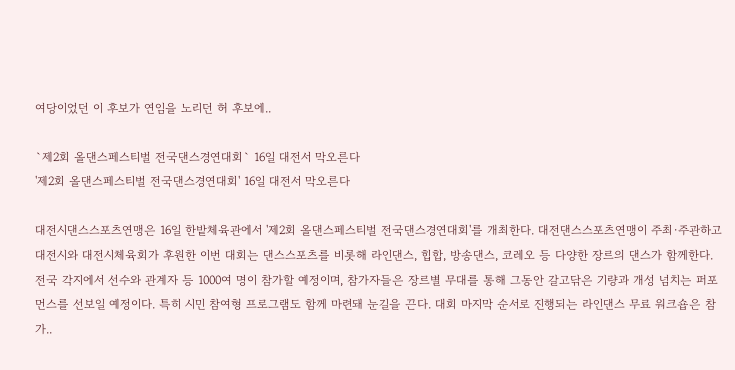여당이었던 이 후보가 연임을 노리던 허 후보에..

`제2회 올댄스페스티벌 전국댄스경연대회` 16일 대전서 막오른다
'제2회 올댄스페스티벌 전국댄스경연대회' 16일 대전서 막오른다

대전시댄스스포츠연맹은 16일 한밭체육관에서 '제2회 올댄스페스티벌 전국댄스경연대회'를 개최한다. 대전댄스스포츠연맹이 주최·주관하고 대전시와 대전시체육회가 후원한 이번 대회는 댄스스포츠를 비롯해 라인댄스, 힙합, 방송댄스, 코레오 등 다양한 장르의 댄스가 함께한다. 전국 각지에서 선수와 관계자 등 1000여 명이 참가할 예정이며, 참가자들은 장르별 무대를 통해 그동안 갈고닦은 기량과 개성 넘치는 퍼포먼스를 선보일 예정이다. 특히 시민 참여형 프로그램도 함께 마련돼 눈길을 끈다. 대회 마지막 순서로 진행되는 라인댄스 무료 워크숍은 참가..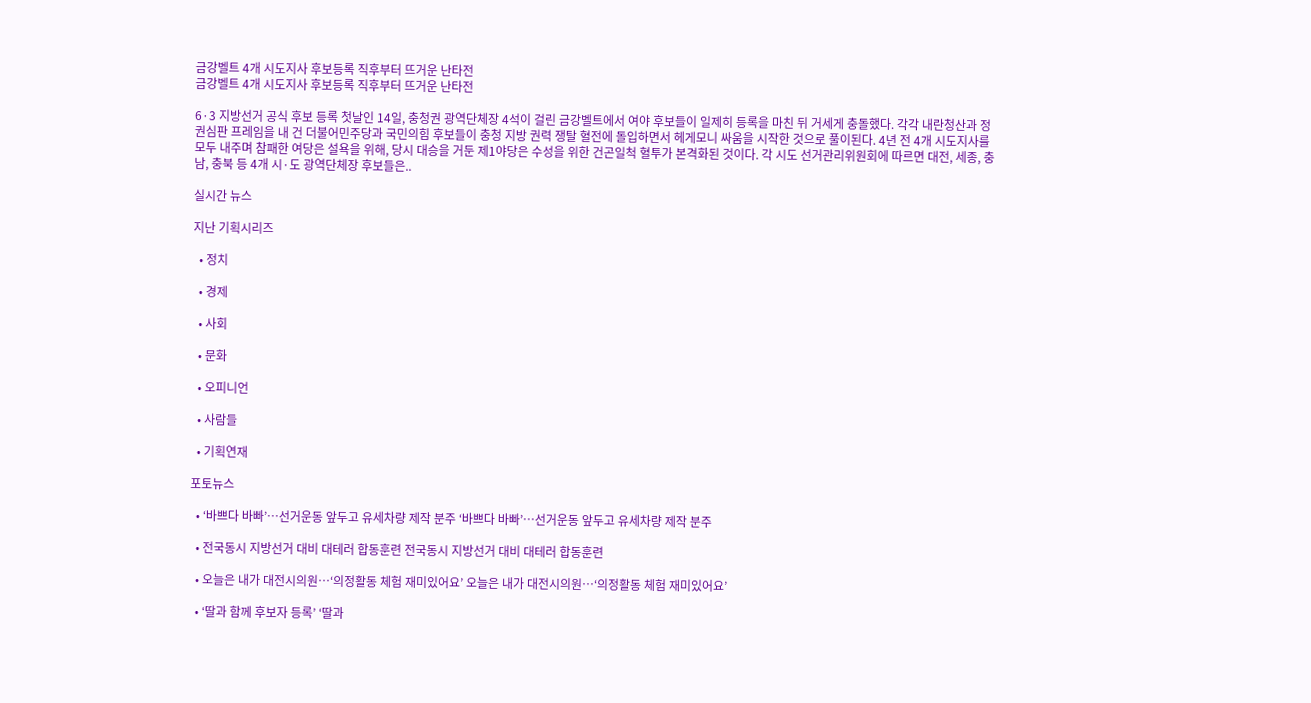금강벨트 4개 시도지사 후보등록 직후부터 뜨거운 난타전
금강벨트 4개 시도지사 후보등록 직후부터 뜨거운 난타전

6·3 지방선거 공식 후보 등록 첫날인 14일, 충청권 광역단체장 4석이 걸린 금강벨트에서 여야 후보들이 일제히 등록을 마친 뒤 거세게 충돌했다. 각각 내란청산과 정권심판 프레임을 내 건 더불어민주당과 국민의힘 후보들이 충청 지방 권력 쟁탈 혈전에 돌입하면서 헤게모니 싸움을 시작한 것으로 풀이된다. 4년 전 4개 시도지사를 모두 내주며 참패한 여당은 설욕을 위해, 당시 대승을 거둔 제1야당은 수성을 위한 건곤일척 혈투가 본격화된 것이다. 각 시도 선거관리위원회에 따르면 대전, 세종, 충남, 충북 등 4개 시·도 광역단체장 후보들은..

실시간 뉴스

지난 기획시리즈

  • 정치

  • 경제

  • 사회

  • 문화

  • 오피니언

  • 사람들

  • 기획연재

포토뉴스

  • ‘바쁘다 바빠’…선거운동 앞두고 유세차량 제작 분주 ‘바쁘다 바빠’…선거운동 앞두고 유세차량 제작 분주

  • 전국동시 지방선거 대비 대테러 합동훈련 전국동시 지방선거 대비 대테러 합동훈련

  • 오늘은 내가 대전시의원…‘의정활동 체험 재미있어요’ 오늘은 내가 대전시의원…‘의정활동 체험 재미있어요’

  • ‘딸과 함께 후보자 등록’ ‘딸과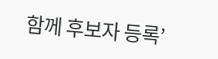함께 후보자 등록’